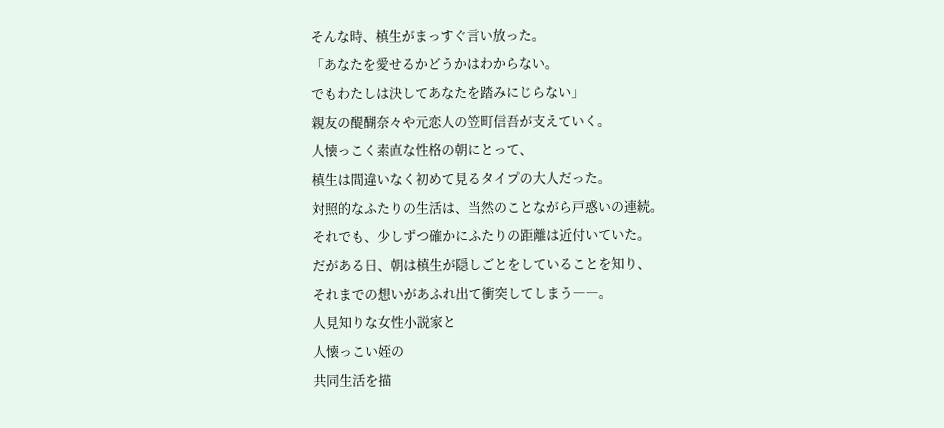そんな時、槙生がまっすぐ言い放った。
「あなたを愛せるかどうかはわからない。
でもわたしは決してあなたを踏みにじらない」
親友の醍醐奈々や元恋人の笠町信吾が支えていく。
人懐っこく素直な性格の朝にとって、
槙生は間違いなく初めて見るタイプの大人だった。
対照的なふたりの生活は、当然のことながら戸惑いの連続。
それでも、少しずつ確かにふたりの距離は近付いていた。
だがある日、朝は槙生が隠しごとをしていることを知り、
それまでの想いがあふれ出て衝突してしまう――。
人見知りな女性小説家と
人懐っこい姪の
共同生活を描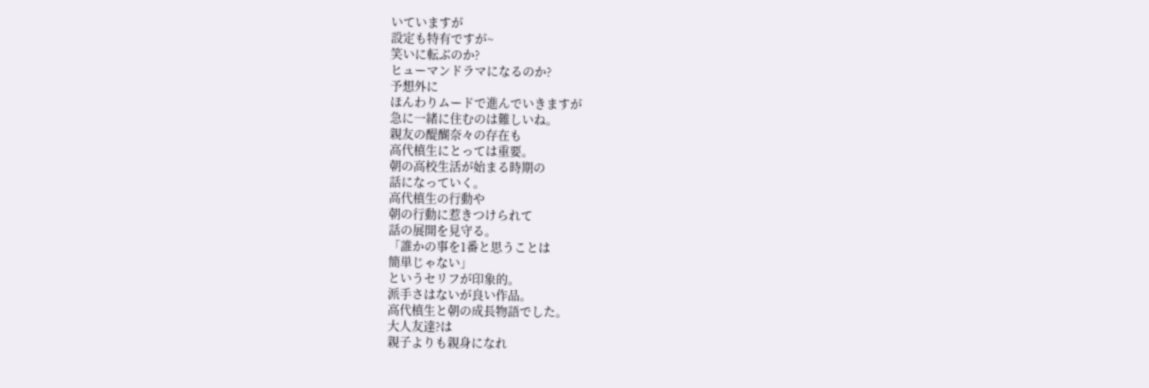いていますが
設定も特有ですが~
笑いに転ぶのか?
ヒューマンドラマになるのか?
予想外に
ほんわりムードで進んでいきますが
急に一緒に住むのは難しいね。
親友の醍醐奈々の存在も
高代槙生にとっては重要。
朝の高校生活が始まる時期の
話になっていく。
高代槙生の行動や
朝の行動に惹きつけられて
話の展開を見守る。
「誰かの事を1番と思うことは
簡単じゃない」
というセリフが印象的。
派手さはないが良い作品。
高代槙生と朝の成長物語でした。
大人友達?は
親子よりも親身になれ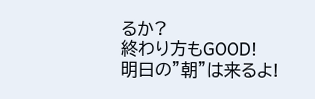るか?
終わり方もGOOD!
明日の”朝”は来るよ!